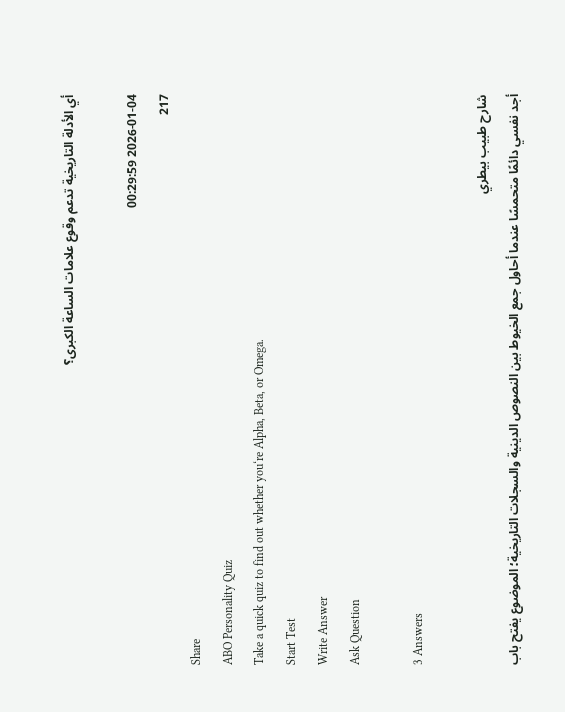أي الأدلة التاريخية تدعم وقوع علامات الساعة الكبرى؟

2026-01-04 00:29:59
217
Share
ABO Personality Quiz
Take a quick quiz to find out whether you‘re Alpha, Beta, or Omega.
Start Test
Write Answer
Ask Question

3 Answers

شارح طبيب بيطري
أجد نفسي دائمًا متحمسًا عندما أحاول جمع الخيوط بين النصوص الدينية والسجلات التاريخية؛ الموضوع يفتح باب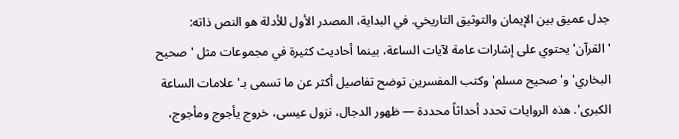جدل عميق بين الإيمان والتوثيق التاريخي. في البداية، المصدر الأول للأدلة هو النص ذاته: 'القرآن' يحتوي على إشارات عامة لآيات الساعة، بينما أحاديث كثيرة في مجموعات مثل 'صحيح البخاري' و'صحيح مسلم' وكتب المفسرين توضح تفاصيل أكثر عن ما تسمى بـ'علامات الساعة الكبرى'. هذه الروايات تحدد أحداثاً محددة — ظهور الدجال، نزول عيسى، خروج يأجوج ومأجوج،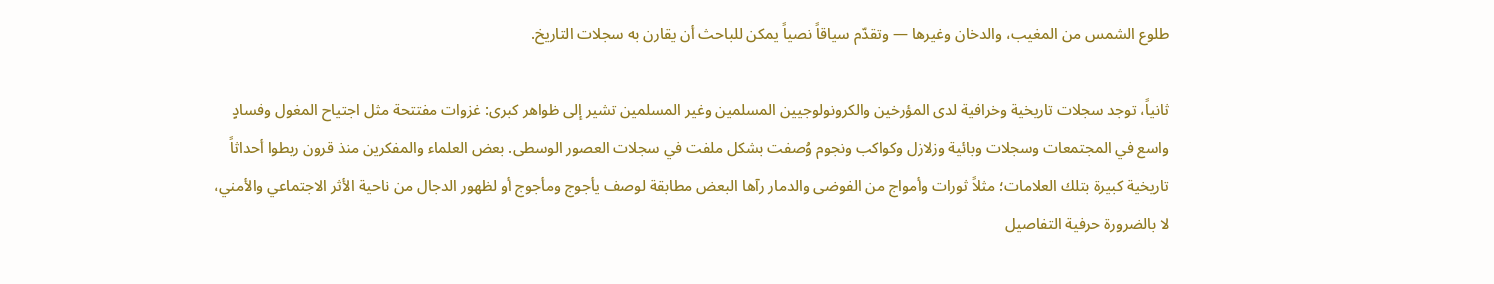طلوع الشمس من المغيب، والدخان وغيرها — وتقدّم سياقاً نصياً يمكن للباحث أن يقارن به سجلات التاريخ.

ثانياً، توجد سجلات تاريخية وخرافية لدى المؤرخين والكرونولوجيين المسلمين وغير المسلمين تشير إلى ظواهر كبرى: غزوات مفتتحة مثل اجتياح المغول وفسادٍ واسع في المجتمعات وسجلات وبائية وزلازل وكواكب ونجوم وُصفت بشكل ملفت في سجلات العصور الوسطى. بعض العلماء والمفكرين منذ قرون ربطوا أحداثاً تاريخية كبيرة بتلك العلامات؛ مثلاً ثورات وأمواج من الفوضى والدمار رآها البعض مطابقة لوصف يأجوج ومأجوج أو لظهور الدجال من ناحية الأثر الاجتماعي والأمني، لا بالضرورة حرفية التفاصيل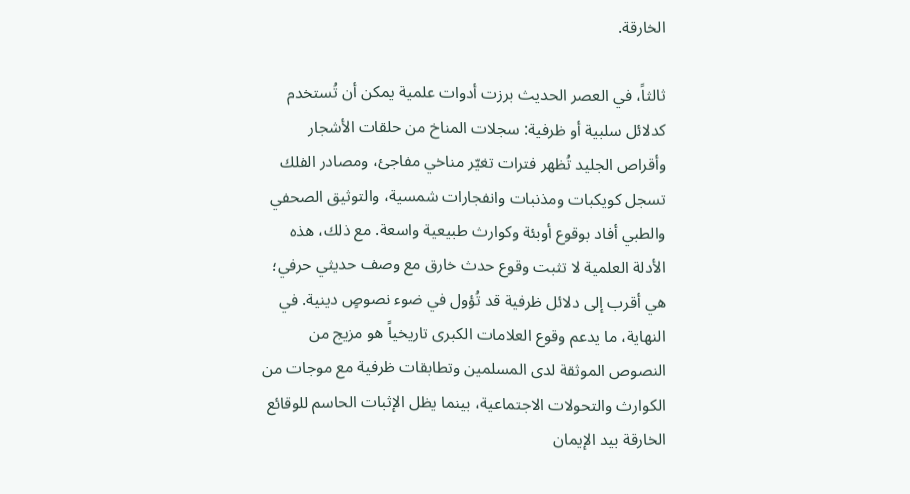الخارقة.

ثالثاً، في العصر الحديث برزت أدوات علمية يمكن أن تُستخدم كدلائل سلبية أو ظرفية: سجلات المناخ من حلقات الأشجار وأقراص الجليد تُظهر فترات تغيّر مناخي مفاجئ، ومصادر الفلك تسجل كويكبات ومذنبات وانفجارات شمسية، والتوثيق الصحفي والطبي أفاد بوقوع أوبئة وكوارث طبيعية واسعة. مع ذلك، هذه الأدلة العلمية لا تثبت وقوع حدث خارق مع وصف حديثي حرفي؛ هي أقرب إلى دلائل ظرفية قد تُؤول في ضوء نصوصٍ دينية. في النهاية، ما يدعم وقوع العلامات الكبرى تاريخياً هو مزيج من النصوص الموثقة لدى المسلمين وتطابقات ظرفية مع موجات من الكوارث والتحولات الاجتماعية، بينما يظل الإثبات الحاسم للوقائع الخارقة بيد الإيمان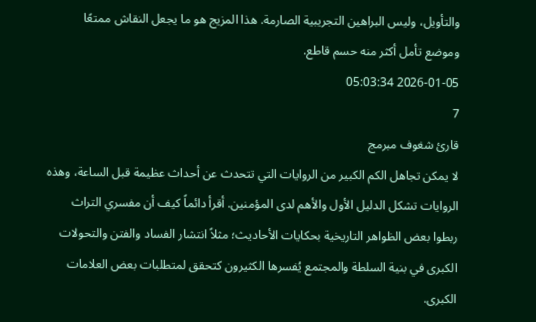والتأويل، وليس البراهين التجريبية الصارمة. هذا المزيج هو ما يجعل النقاش ممتعًا وموضع تأمل أكثر منه حسم قاطع.
2026-01-05 05:03:34
7
قارئ شغوف مبرمج
لا يمكن تجاهل الكم الكبير من الروايات التي تتحدث عن أحداث عظيمة قبل الساعة، وهذه الروايات تشكل الدليل الأول والأهم لدى المؤمنين. أقرأ دائماً كيف أن مفسري التراث ربطوا بعض الظواهر التاريخية بحكايات الأحاديث؛ مثلاً انتشار الفساد والفتن والتحولات الكبرى في بنية السلطة والمجتمع يُفسرها الكثيرون كتحقق لمتطلبات بعض العلامات الكبرى.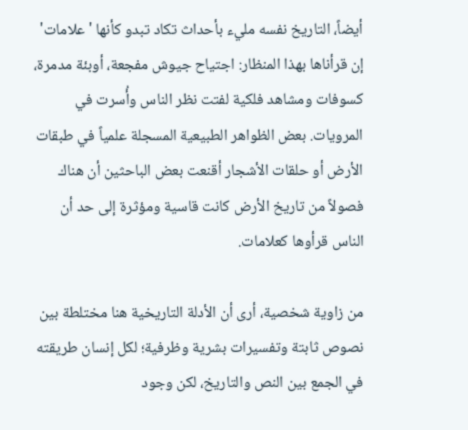أيضاً، التاريخ نفسه مليء بأحداث تكاد تبدو كأنها 'علامات' إن قرأناها بهذا المنظار: اجتياح جيوش مفجعة، أوبئة مدمرة، كسوفات ومشاهد فلكية لفتت نظر الناس وأُسرت في المرويات. بعض الظواهر الطبيعية المسجلة علمياً في طبقات الأرض أو حلقات الأشجار أقنعت بعض الباحثين أن هناك فصولاً من تاريخ الأرض كانت قاسية ومؤثرة إلى حد أن الناس قرأوها كعلامات.

من زاوية شخصية، أرى أن الأدلة التاريخية هنا مختلطة بين نصوص ثابتة وتفسيرات بشرية وظرفية؛ لكل إنسان طريقته في الجمع بين النص والتاريخ، لكن وجود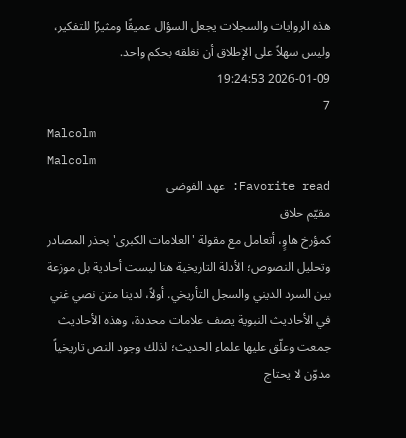هذه الروايات والسجلات يجعل السؤال عميقًا ومثيرًا للتفكير، وليس سهلاً على الإطلاق أن نغلقه بحكم واحد.
2026-01-09 19:24:53
7
Malcolm
Malcolm
Favorite read: عهد الفوضى
مقيّم حلاق
كمؤرخ هاوٍ، أتعامل مع مقولة 'العلامات الكبرى' بحذر المصادر وتحليل النصوص؛ الأدلة التاريخية هنا ليست أحادية بل موزعة بين السرد الديني والسجل التأريخي. أولاً، لدينا متن نصي غني في الأحاديث النبوية يصف علامات محددة، وهذه الأحاديث جمعت وعلّق عليها علماء الحديث؛ لذلك وجود النص تاريخياً مدوّن لا يحتاج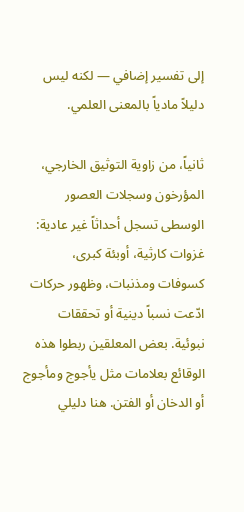إلى تفسير إضافي — لكنه ليس دليلاً مادياً بالمعنى العلمي.

ثانياً، من زاوية التوثيق الخارجي، المؤرخون وسجلات العصور الوسطى تسجل أحداثاً غير عادية: غزوات كارثية، أوبئة كبرى، كسوفات ومذنبات، وظهور حركات ادّعت نسباً دينية أو تحققات نبوئية. بعض المعلقين ربطوا هذه الوقائع بعلامات مثل يأجوج ومأجوج أو الدخان أو الفتن. هنا دليلي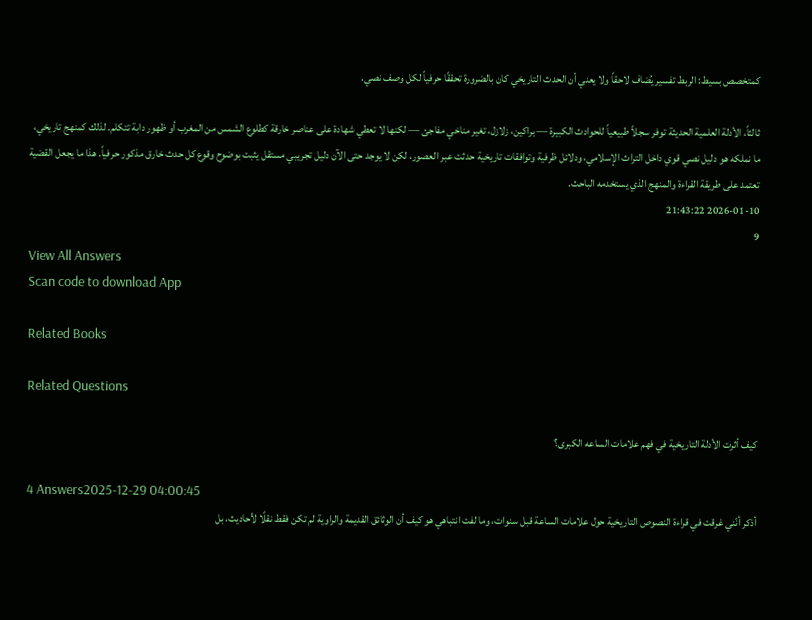كمتخصص بسيط: الربط تفسير يُضاف لاحقاً ولا يعني أن الحدث التاريخي كان بالضرورة تحققًا حرفياً لكل وصف نصي.

ثالثاً، الأدلة العلمية الحديثة توفر سجلاً طبيعياً للحوادث الكبيرة — براكين، زلازل، تغير مناخي مفاجئ — لكنها لا تعطي شهادة على عناصر خارقة كطلوع الشمس من المغرب أو ظهور دابة تتكلم. لذلك كمنهج تاريخي، ما نملكه هو دليل نصي قوي داخل التراث الإسلامي، ودلائل ظرفية وتوافقات تاريخية حدثت عبر العصور، لكن لا يوجد حتى الآن دليل تجريبي مستقل يثبت بوضوح وقوع كل حدث خارق مذكور حرفياً. هذا ما يجعل القضية تعتمد على طريقة القراءة والمنهج الذي يستخدمه الباحث.
2026-01-10 21:43:22
9
View All Answers
Scan code to download App

Related Books

Related Questions

كيف أثرت الأدلة التاريخية في فهم علامات الساعه الكبرى؟

4 Answers2025-12-29 04:00:45
أذكر أنّني غرقت في قراءة النصوص التاريخية حول علامات الساعة قبل سنوات، وما لفت انتباهي هو كيف أن الوثائق القديمة والراوية لم تكن فقط نقلًا لأحاديث، بل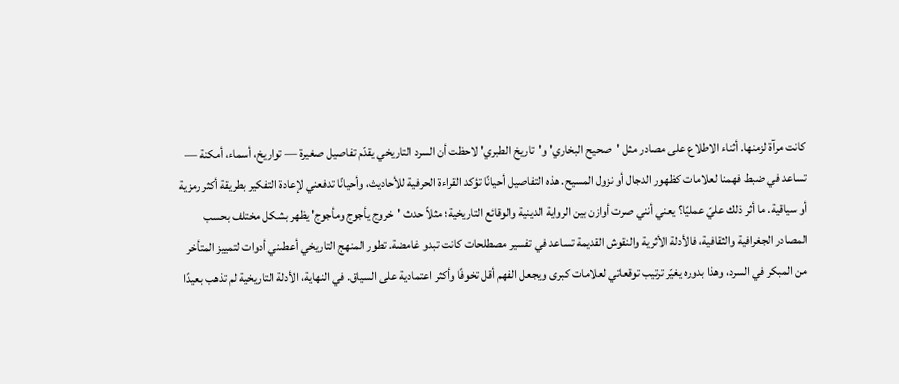كانت مرآة لزمنها. أثناء الاطلاع على مصادر مثل 'صحيح البخاري' و'تاريخ الطبري' لاحظت أن السرد التاريخي يقدّم تفاصيل صغيرة — تواريخ، أسماء، أمكنة — تساعد في ضبط فهمنا لعلامات كظهور الدجال أو نزول المسيح. هذه التفاصيل أحيانًا تؤكد القراءة الحرفية للأحاديث، وأحيانًا تدفعني لإعادة التفكير بطريقة أكثر رمزية أو سياقية. ما أثر ذلك عليّ عمليًا؟ يعني أنني صرت أوازن بين الرواية الدينية والوقائع التاريخية؛ مثلاً حدث 'خروج يأجوج ومأجوج' يظهر بشكل مختلف بحسب المصادر الجغرافية والثقافية، فالأدلة الأثرية والنقوش القديمة تساعد في تفسير مصطلحات كانت تبدو غامضة. تطور المنهج التاريخي أعطىني أدوات لتمييز المتأخر من المبكر في السرد، وهذا بدوره يغيّر ترتيب توقعاتي لعلامات كبرى ويجعل الفهم أقل تخوفًا وأكثر اعتمادية على السياق. في النهاية، الأدلة التاريخية لم تذهب بعيدًا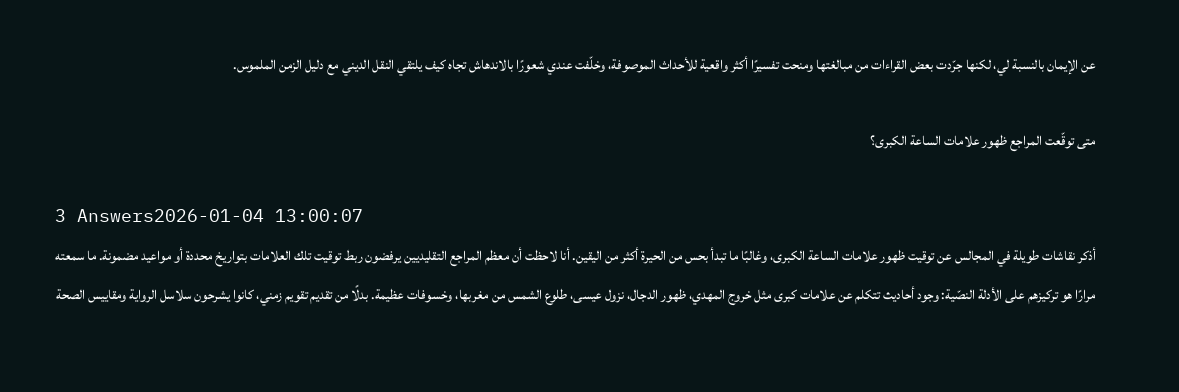عن الإيمان بالنسبة لي، لكنها جرّدت بعض القراءات من مبالغتها ومنحت تفسيرًا أكثر واقعية للأحداث الموصوفة، وخلّفت عندي شعورًا بالاندهاش تجاه كيف يلتقي النقل الديني مع دليل الزمن الملموس.

متى توقّعت المراجع ظهور علامات الساعة الكبرى؟

3 Answers2026-01-04 13:00:07
أذكر نقاشات طويلة في المجالس عن توقيت ظهور علامات الساعة الكبرى، وغالبًا ما تبدأ بحس من الحيرة أكثر من اليقين. أنا لاحظت أن معظم المراجع التقليديين يرفضون ربط توقيت تلك العلامات بتواريخ محددة أو مواعيد مضمونة. ما سمعته مرارًا هو تركيزهم على الأدلة النصّية: وجود أحاديث تتكلم عن علامات كبرى مثل خروج المهدي، ظهور الدجال، نزول عيسى، طلوع الشمس من مغربها، وخسوفات عظيمة. بدلًا من تقديم تقويم زمني، كانوا يشرحون سلاسل الرواية ومقاييس الصحة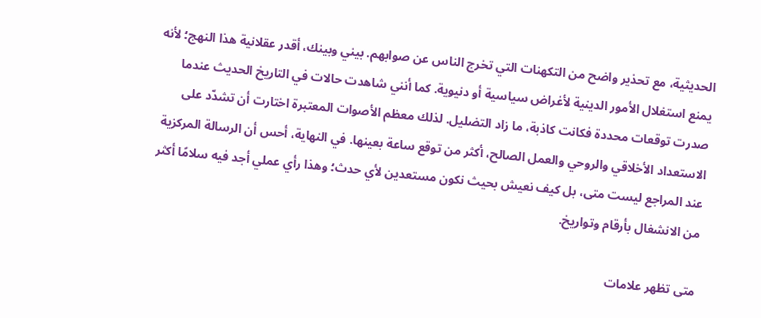الحديثية، مع تحذير واضح من التكهنات التي تخرج الناس عن صوابهم. بيني وبينك، أقدر عقلانية هذا النهج؛ لأنه يمنع استغلال الأمور الدينية لأغراض سياسية أو دنيوية. كما أنني شاهدت حالات في التاريخ الحديث عندما صدرت توقعات محددة فكانت كاذبة، ما زاد التضليل. لذلك معظم الأصوات المعتبرة اختارت أن تشدّد على الاستعداد الأخلاقي والروحي والعمل الصالح، أكثر من توقع ساعة بعينها. في النهاية، أحس أن الرسالة المركزية عند المراجع ليست متى، بل كيف نعيش بحيث نكون مستعدين لأي حدث؛ وهذا رأي عملي أجد فيه سلامًا أكثر من الانشغال بأرقام وتواريخ.

متى تظهر علامات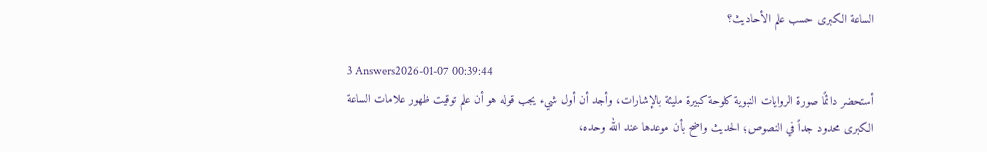الساعة الكبرى حسب علم الأحاديث؟

3 Answers2026-01-07 00:39:44
أستحضر دائمًا صورة الروايات النبوية كلوحة كبيرة مليئة بالإشارات، وأجد أن أول شيء يجب قوله هو أن علم توقيت ظهور علامات الساعة الكبرى محدود جداً في النصوص؛ الحديث واضح بأن موعدها عند الله وحده،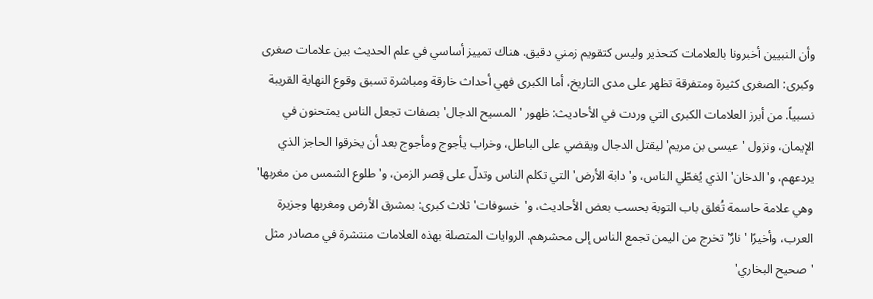وأن النبيين أخبرونا بالعلامات كتحذير وليس كتقويم زمني دقيق. هناك تمييز أساسي في علم الحديث بين علامات صغرى وكبرى: الصغرى كثيرة ومتفرقة تظهر على مدى التاريخ، أما الكبرى فهي أحداث خارقة ومباشرة تسبق وقوع النهاية القريبة نسبياً. من أبرز العلامات الكبرى التي وردت في الأحاديث: ظهور 'المسيح الدجال' بصفات تجعل الناس يمتحنون في الإيمان، ونزول 'عيسى بن مريم' ليقتل الدجال ويقضي على الباطل، وخراب يأجوج ومأجوج بعد أن يخرقوا الحاجز الذي يردعهم، و'الدخان' الذي يُغطّي الناس، و'دابة الأرض' التي تكلم الناس وتدلّ على قِصر الزمن، و'طلوع الشمس من مغربها' وهي علامة حاسمة تُغلق باب التوبة بحسب بعض الأحاديث، و'خسوفات' ثلاث كبرى: بمشرق الأرض ومغربها وجزيرة العرب، وأخيرًا 'نارٌ' تخرج من اليمن تجمع الناس إلى محشرهم. الروايات المتصلة بهذه العلامات منتشرة في مصادر مثل 'صحيح البخاري'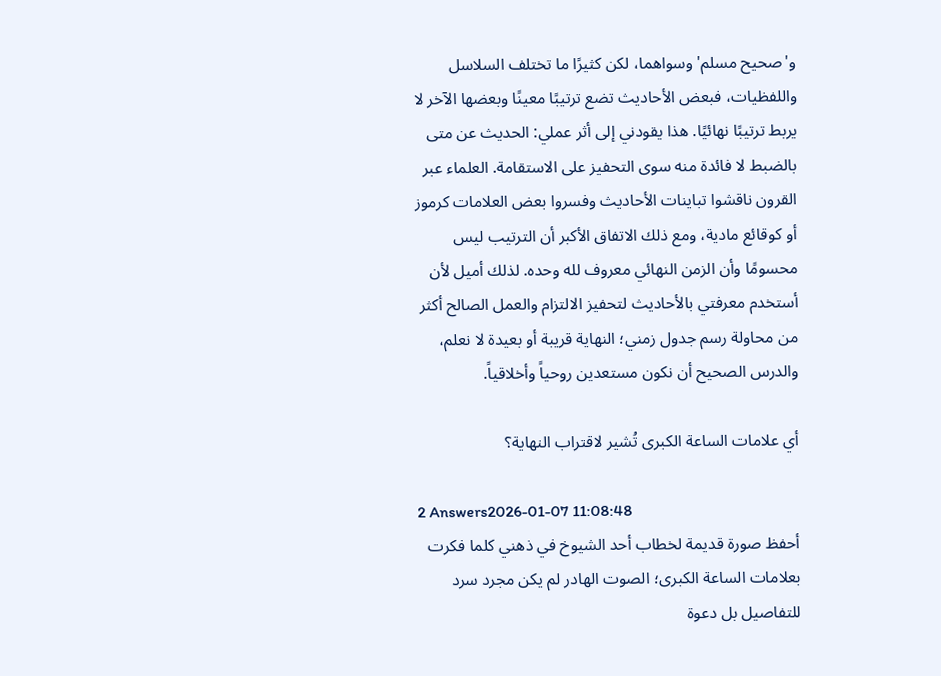و'صحيح مسلم' وسواهما، لكن كثيرًا ما تختلف السلاسل واللفظيات، فبعض الأحاديث تضع ترتيبًا معينًا وبعضها الآخر لا يربط ترتيبًا نهائيًا. هذا يقودني إلى أثر عملي: الحديث عن متى بالضبط لا فائدة منه سوى التحفيز على الاستقامة. العلماء عبر القرون ناقشوا تباينات الأحاديث وفسروا بعض العلامات كرموز أو كوقائع مادية، ومع ذلك الاتفاق الأكبر أن الترتيب ليس محسومًا وأن الزمن النهائي معروف لله وحده. لذلك أميل لأن أستخدم معرفتي بالأحاديث لتحفيز الالتزام والعمل الصالح أكثر من محاولة رسم جدول زمني؛ النهاية قريبة أو بعيدة لا نعلم، والدرس الصحيح أن نكون مستعدين روحياً وأخلاقياً.

أي علامات الساعة الكبرى تُشير لاقتراب النهاية؟

2 Answers2026-01-07 11:08:48
أحفظ صورة قديمة لخطاب أحد الشيوخ في ذهني كلما فكرت بعلامات الساعة الكبرى؛ الصوت الهادر لم يكن مجرد سرد للتفاصيل بل دعوة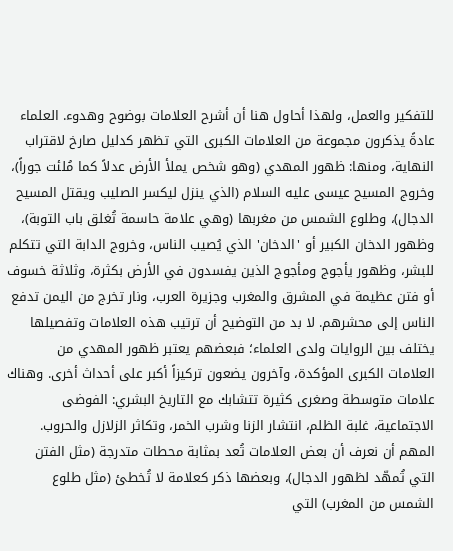للتفكير والعمل، ولهذا أحاول هنا أن أشرح العلامات بوضوح وهدوء. العلماء عادةً يذكرون مجموعة من العلامات الكبرى التي تظهر كدليل صارخ لاقتراب النهاية، ومنها: ظهور المهدي (وهو شخص يملأ الأرض عدلاً كما مُلئت جوراً)، وخروج المسيح عيسى عليه السلام (الذي ينزل ليكسر الصليب ويقتل المسيح الدجال)، وطلوع الشمس من مغربها (وهي علامة حاسمة تُغلق باب التوبة)، وظهور الدخان الكبير أو 'الدخان' الذي يُصيب الناس، وخروج الدابة التي تتكلم للبشر، وظهور يأجوج ومأجوج الذين يفسدون في الأرض بكثرة، وثلاثة خسوف أو فتن عظيمة في المشرق والمغرب وجزيرة العرب، ونار تخرج من اليمن تدفع الناس إلى محشرهم. لا بد من التوضيح أن ترتيب هذه العلامات وتفصيلها يختلف بين الروايات ولدى العلماء؛ فبعضهم يعتبر ظهور المهدي من العلامات الكبرى المؤكدة، وآخرون يضعون تركيزاً أكبر على أحداث أخرى. وهناك علامات متوسطة وصغرى كثيرة تتشابك مع التاريخ البشري: الفوضى الاجتماعية، غلبة الظلم، انتشار الزنا وشرب الخمر، وتكاثر الزلازل والحروب. المهم أن نعرف أن بعض العلامات تُعد بمثابة محطات متدرجة (مثل الفتن التي تُمهّد لظهور الدجال)، وبعضها ذكر كعلامة لا تُخطئ (مثل طلوع الشمس من المغرب) التي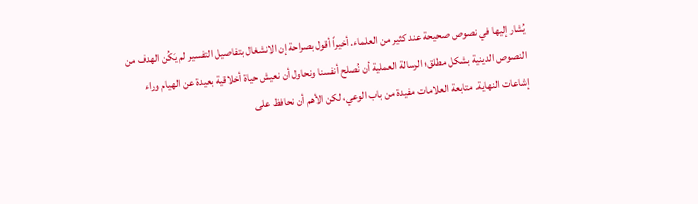يُشار إليها في نصوص صحيحة عند كثير من العلماء. أخيراً أقول بصراحة إن الانشغال بتفاصيل التفسير لم يَكُن الهدف من النصوص الدينية بشكل مطلق؛ الرسالة العملية أن نُصلح أنفسنا ونحاول أن نعيش حياة أخلاقية بعيدة عن الهيام وراء إشاعات النهاية. متابعة العلامات مفيدة من باب الوعي، لكن الأهم أن نحافظ على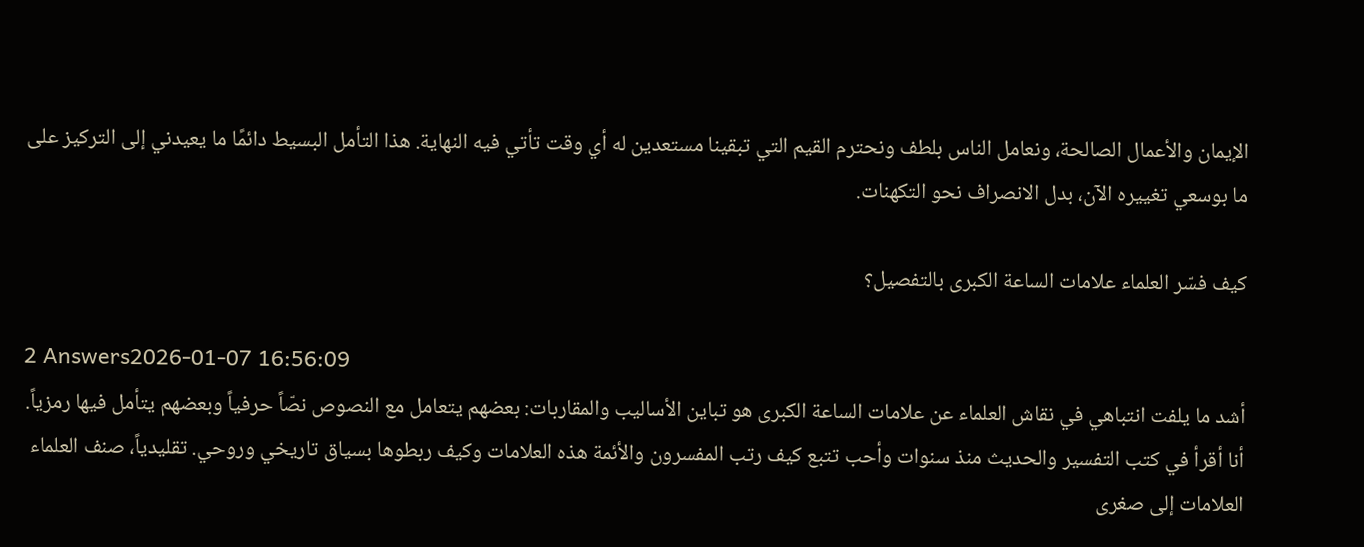الإيمان والأعمال الصالحة، ونعامل الناس بلطف ونحترم القيم التي تبقينا مستعدين له أي وقت تأتي فيه النهاية. هذا التأمل البسيط دائمًا ما يعيدني إلى التركيز على ما بوسعي تغييره الآن، بدل الانصراف نحو التكهنات.

كيف فسّر العلماء علامات الساعة الكبرى بالتفصيل؟

2 Answers2026-01-07 16:56:09
أشد ما يلفت انتباهي في نقاش العلماء عن علامات الساعة الكبرى هو تباين الأساليب والمقاربات: بعضهم يتعامل مع النصوص نصّاً حرفياً وبعضهم يتأمل فيها رمزياً. أنا أقرأ في كتب التفسير والحديث منذ سنوات وأحب تتبع كيف رتب المفسرون والأئمة هذه العلامات وكيف ربطوها بسياق تاريخي وروحي. تقليدياً، صنف العلماء العلامات إلى صغرى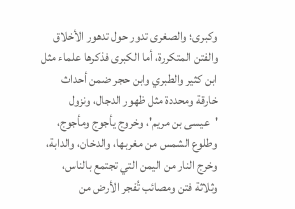وكبرى؛ والصغرى تدور حول تدهور الأخلاق والفتن المتكررة، أما الكبرى فذكرها علماء مثل ابن كثير والطبري وابن حجر ضمن أحداث خارقة ومحددة مثل ظهور الدجال، ونزول 'عيسى بن مريم'، وخروج يأجوج ومأجوج، وطلوع الشمس من مغربها، والدخان، والدابة، وخرج النار من اليمن التي تجتمع بالناس، وثلاثة فتن ومصائب تُفجر الأرض من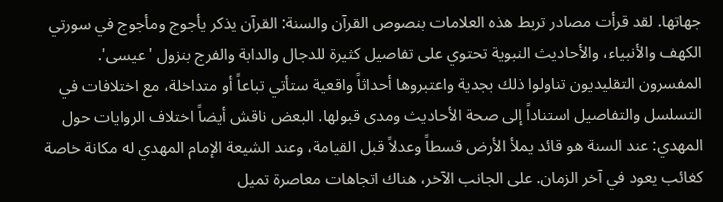جهاتها. لقد قرأت مصادر تربط هذه العلامات بنصوص القرآن والسنة: القرآن يذكر يأجوج ومأجوج في سورتي الكهف والأنبياء، والأحاديث النبوية تحتوي على تفاصيل كثيرة للدجال والدابة والفرج بنزول 'عيسى'. المفسرون التقليديون تناولوا ذلك بجدية واعتبروها أحداثاً واقعية ستأتي تباعاً أو متداخلة، مع اختلافات في التسلسل والتفاصيل استناداً إلى صحة الأحاديث ومدى قبولها. البعض ناقش أيضاً اختلاف الروايات حول المهدي: عند السنة هو قائد يملأ الأرض قسطاً وعدلاً قبل القيامة، وعند الشيعة الإمام المهدي له مكانة خاصة كغائب يعود في آخر الزمان. على الجانب الآخر، هناك اتجاهات معاصرة تميل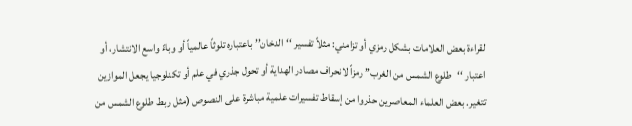لقراءة بعض العلامات بشكل رمزي أو تزامني: مثلاً تفسير ‘‘الدخان’’ باعتباره تلوثاً عالمياً أو وباءً واسع الانتشار، أو اعتبار ‘‘طلوع الشمس من الغرب’’ رمزاً لانحراف مصادر الهداية أو تحول جذري في علم أو تكنلوجيا يجعل الموازين تتغير. بعض العلماء المعاصرين حذروا من إسقاط تفسيرات علمية مباشرة على النصوص (مثل ربط طلوع الشمس من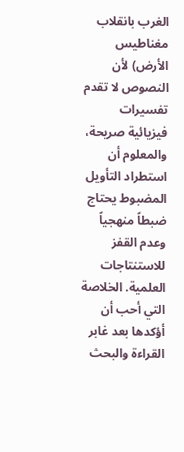الغرب بانقلاب مغناطيس الأرض) لأن النصوص لا تقدم تفسيرات فيزيائية صريحة، والمعلوم أن استطراد التأويل المضبوط يحتاج ضبطاً منهجياً وعدم القفز للاستنتاجات العلمية. الخلاصة التي أحب أن أؤكدها بعد غابر القراءة والبحث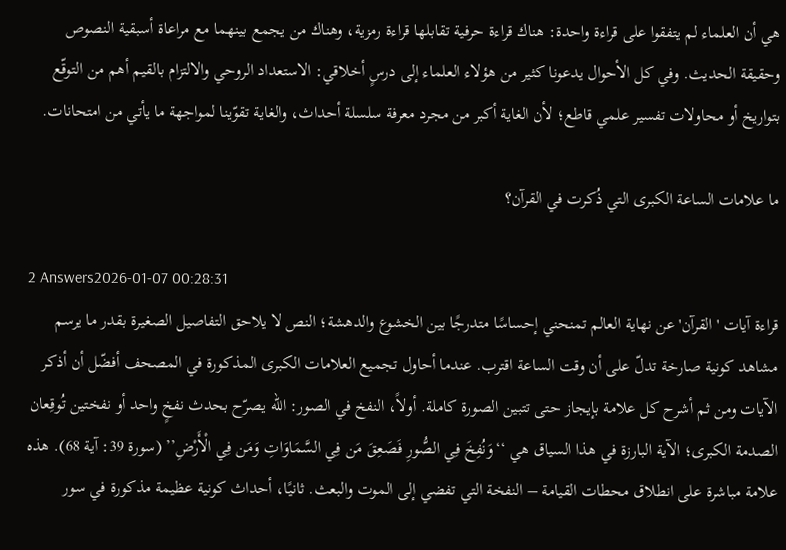هي أن العلماء لم يتفقوا على قراءة واحدة: هناك قراءة حرفية تقابلها قراءة رمزية، وهناك من يجمع بينهما مع مراعاة أسبقية النصوص وحقيقة الحديث. وفي كل الأحوال يدعونا كثير من هؤلاء العلماء إلى درسٍ أخلاقي: الاستعداد الروحي والالتزام بالقيم أهم من التوقّع بتواريخ أو محاولات تفسير علمي قاطع؛ لأن الغاية أكبر من مجرد معرفة سلسلة أحداث، والغاية تقوّينا لمواجهة ما يأتي من امتحانات.

ما علامات الساعة الكبرى التي ذُكرت في القرآن؟

2 Answers2026-01-07 00:28:31
قراءة آيات 'القرآن' عن نهاية العالم تمنحني إحساسًا متدرجًا بين الخشوع والدهشة؛ النص لا يلاحق التفاصيل الصغيرة بقدر ما يرسم مشاهد كونية صارخة تدلّ على أن وقت الساعة اقترب. عندما أحاول تجميع العلامات الكبرى المذكورة في المصحف أفضّل أن أذكر الآيات ومن ثم أشرح كل علامة بإيجاز حتى تتبين الصورة كاملة. أولاً، النفخ في الصور: الله يصرّح بحدث نفخٍ واحد أو نفختين تُوقِعان الصدمة الكبرى؛ الآية البارزة في هذا السياق هي ‘‘وَنُفِخَ فِي الصُّورِ فَصَعِقَ مَن فِي السَّمَاوَاتِ وَمَن فِي الْأَرْضِ’’ (سورة 39: آية 68). هذه علامة مباشرة على انطلاق محطات القيامة – النفخة التي تفضي إلى الموت والبعث. ثانيًا، أحداث كونية عظيمة مذكورة في سور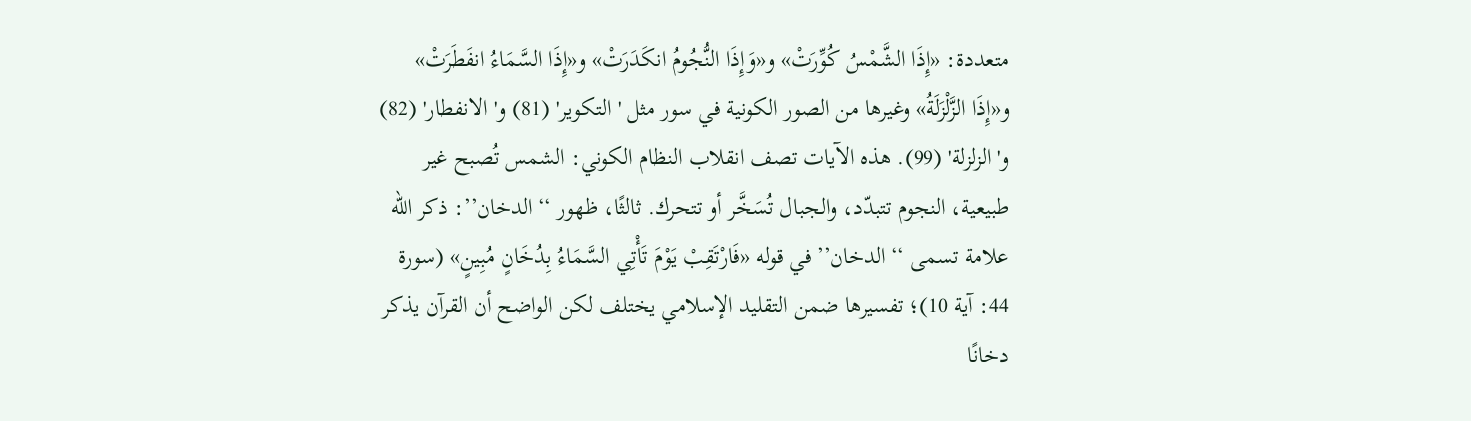متعددة: «إِذَا الشَّمْسُ كُوِّرَتْ» و«وَإِذَا النُّجُومُ انكَدَرَتْ» و«إِذَا السَّمَاءُ انفَطَرَتْ» و«إِذَا الزَّلْزَلَةُ» وغيرها من الصور الكونية في سور مثل 'التكوير' (81) و'الانفطار' (82) و'الزلزلة' (99). هذه الآيات تصف انقلاب النظام الكوني: الشمس تُصبح غير طبيعية، النجوم تتبدّد، والجبال تُسَخَّر أو تتحرك. ثالثًا، ظهور ‘‘الدخان’’: ذكر الله علامة تسمى ‘‘الدخان’’ في قوله «فَارْتَقِبْ يَوْمَ تَأْتِي السَّمَاءُ بِدُخَانٍ مُبِينٍ» (سورة 44: آية 10)؛ تفسيرها ضمن التقليد الإسلامي يختلف لكن الواضح أن القرآن يذكر دخانًا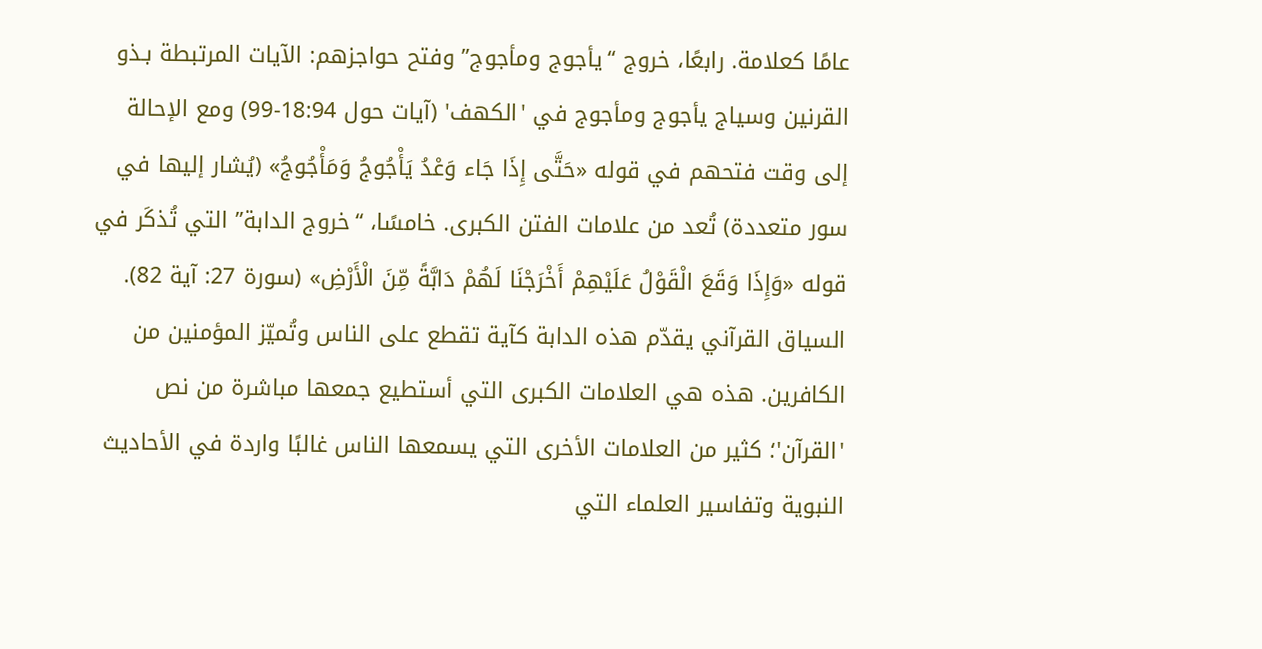عامًا كعلامة. رابعًا، خروج ‘‘يأجوج ومأجوج’’ وفتح حواجزهم: الآيات المرتبطة بـذو القرنين وسياج يأجوج ومأجوج في 'الكهف' (آيات حول 18:94-99) ومع الإحالة إلى وقت فتحهم في قوله «حَتَّى إِذَا جَاء وَعْدُ يَأْجُوجُ وَمَأْجُوجُ» (يُشار إليها في سور متعددة) تُعد من علامات الفتن الكبرى. خامسًا، ‘‘خروج الدابة’’ التي تُذكَر في قوله «وَإِذَا وَقَعَ الْقَوْلُ عَلَيْهِمْ أَخْرَجْنَا لَهُمْ دَابَّةً مِّنَ الْأَرْضِ» (سورة 27: آية 82). السياق القرآني يقدّم هذه الدابة كآية تقطع على الناس وتُميّز المؤمنين من الكافرين. هذه هي العلامات الكبرى التي أستطيع جمعها مباشرة من نص 'القرآن'؛ كثير من العلامات الأخرى التي يسمعها الناس غالبًا واردة في الأحاديث النبوية وتفاسير العلماء التي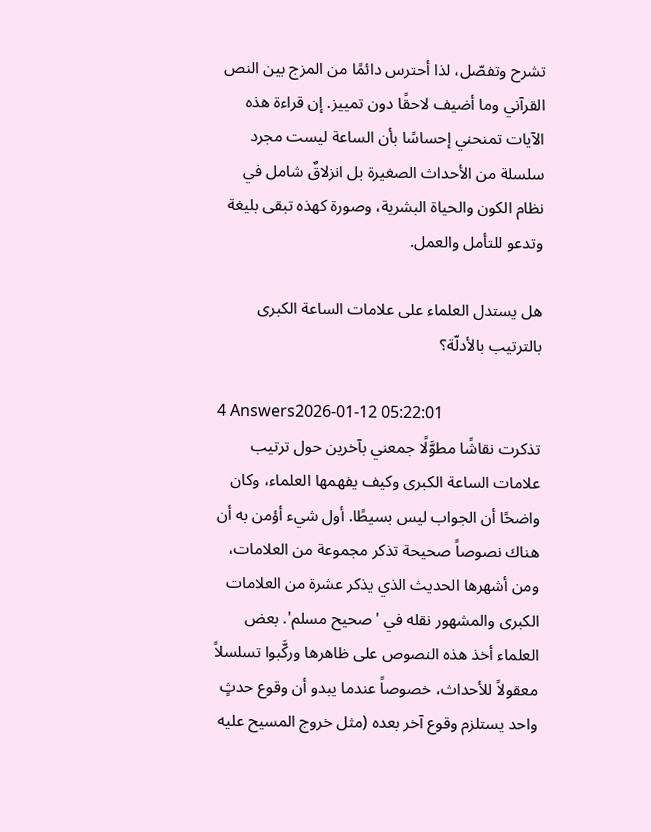تشرح وتفصّل، لذا أحترس دائمًا من المزج بين النص القرآني وما أضيف لاحقًا دون تمييز. إن قراءة هذه الآيات تمنحني إحساسًا بأن الساعة ليست مجرد سلسلة من الأحداث الصغيرة بل انزلاقٌ شامل في نظام الكون والحياة البشرية، وصورة كهذه تبقى بليغة وتدعو للتأمل والعمل.

هل يستدل العلماء على علامات الساعة الكبرى بالترتيب بالأدلّة؟

4 Answers2026-01-12 05:22:01
تذكرت نقاشًا مطوَّلًا جمعني بآخرين حول ترتيب علامات الساعة الكبرى وكيف يفهمها العلماء، وكان واضحًا أن الجواب ليس بسيطًا. أول شيء أؤمن به أن هناك نصوصاً صحيحة تذكر مجموعة من العلامات، ومن أشهرها الحديث الذي يذكر عشرة من العلامات الكبرى والمشهور نقله في 'صحيح مسلم'. بعض العلماء أخذ هذه النصوص على ظاهرها وركَّبوا تسلسلاً معقولاً للأحداث، خصوصاً عندما يبدو أن وقوع حدثٍ واحد يستلزم وقوع آخر بعده (مثل خروج المسيح عليه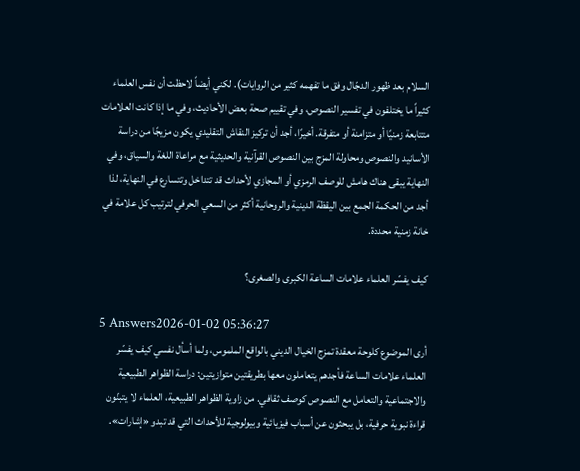السلام بعد ظهور الدجّال وفق ما تفهمه كثير من الروايات). لكني أيضاً لاحظت أن نفس العلماء كثيراً ما يختلفون في تفسير النصوص، وفي تقييم صحة بعض الأحاديث، وفي ما إذا كانت العلامات متتابعة زمنيًا أو متزامنة أو متفرقة. أخيرًا، أجد أن تركيز النقاش التقليدي يكون مزيجًا من دراسة الأسانيد والنصوص ومحاولة المزج بين النصوص القرآنية والحديثية مع مراعاة اللغة والسياق، وفي النهاية يبقى هناك هامش للوصف الرمزي أو المجازي لأحداث قد تتداخل وتتسارع في النهاية، لذا أجد من الحكمة الجمع بين اليقظة الدينية والروحانية أكثر من السعي الحرفي لترتيب كل علامة في خانة زمنية محددة.

كيف يفسّر العلماء علامات الساعة الكبرى والصغرى؟

5 Answers2026-01-02 05:36:27
أرى الموضوع كلوحة معقدة تمزج الخيال الديني بالواقع الملموس، ولما أسأل نفسي كيف يفسّر العلماء علامات الساعة فأجدهم يتعاملون معها بطريقتين متوازيتين: دراسة الظواهر الطبيعية والاجتماعية والتعامل مع النصوص كوصف ثقافي. من زاوية الظواهر الطبيعية، العلماء لا يتبنّون قراءة نبوية حرفية، بل يبحثون عن أسباب فيزيائية وبيولوجية للأحداث التي قد تبدو «إشارات».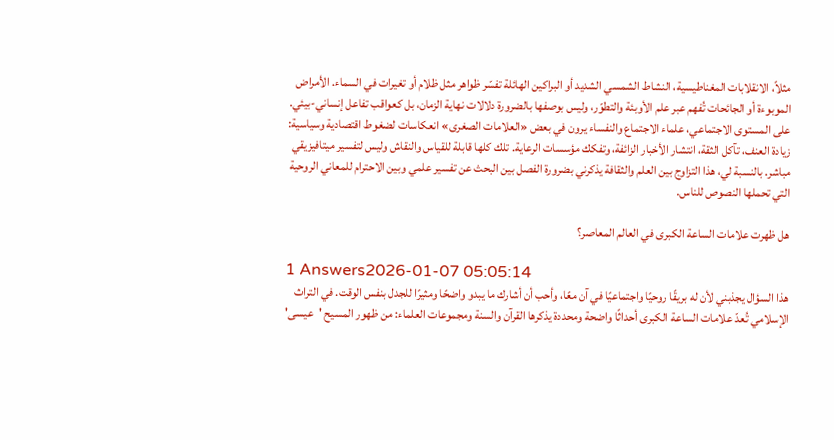مثلاً، الانقلابات المغناطيسية، النشاط الشمسي الشديد أو البراكين الهائلة تفسّر ظواهر مثل ظلام أو تغيرات في السماء. الأمراض الموبوءة أو الجائحات تُفهم عبر علم الأوبئة والتطوّر، وليس بوصفها بالضرورة دلالات نهاية الزمان، بل كعواقب تفاعل إنساني-بيئي. على المستوى الاجتماعي، علماء الاجتماع والنفساء يرون في بعض «العلامات الصغرى» انعكاسات لضغوط اقتصادية وسياسية: زيادة العنف، تآكل الثقة، انتشار الأخبار الزائفة، وتفكك مؤسسات الرعاية. تلك كلها قابلة للقياس والنقاش وليس لتفسير ميتافيزيقي مباشر. بالنسبة لي، هذا التزاوج بين العلم والثقافة يذكرني بضرورة الفصل بين البحث عن تفسير علمي وبين الاحترام للمعاني الروحية التي تحملها النصوص للناس.

هل ظهرت علامات الساعة الكبرى في العالم المعاصر؟

1 Answers2026-01-07 05:05:14
هذا السؤال يجذبني لأن له بريقًا روحيًا واجتماعيًا في آن معًا، وأحب أن أشارك ما يبدو واضحًا ومثيرًا للجدل بنفس الوقت. في التراث الإسلامي تُعدّ علامات الساعة الكبرى أحداثًا واضحة ومحددة يذكرها القرآن والسنة ومجموعات العلماء: من ظهور المسيح 'عيسى'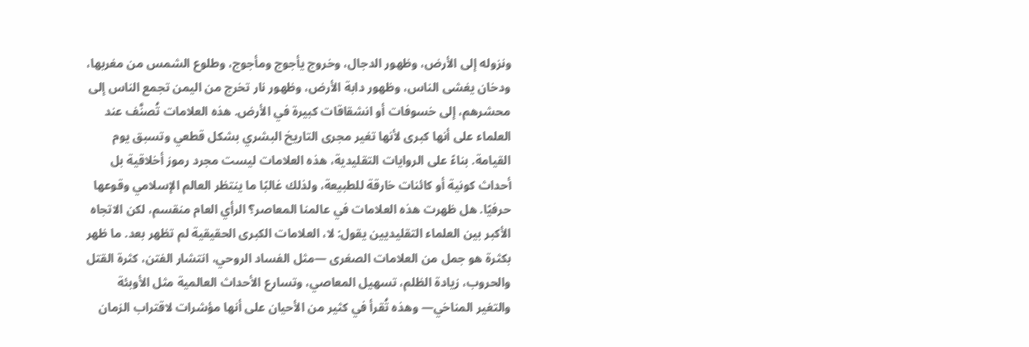ونزوله إلى الأرض، وظهور الدجال، وخروج يأجوج ومأجوج، وطلوع الشمس من مغربها، ودخان يغشى الناس، وظهور دابة الأرض، وظهور نار تخرج من اليمن تجمع الناس إلى محشرهم، إلى خسوفات أو انشقاقات كبيرة في الأرض. هذه العلامات تُصنَّف عند العلماء على أنها كبرى لأنها تغير مجرى التاريخ البشري بشكل قطعي وتسبق يوم القيامة. بناءً على الروايات التقليدية، هذه العلامات ليست مجرد رموز أخلاقية بل أحداث كونية أو كائنات خارقة للطبيعة، ولذلك غالبًا ما ينتظر العالم الإسلامي وقوعها حرفيًا. هل ظهرت هذه العلامات في عالمنا المعاصر؟ الرأي العام منقسم، لكن الاتجاه الأكبر بين العلماء التقليديين يقول: لا، العلامات الكبرى الحقيقية لم تظهر بعد. ما ظهر بكثرة هو جمل من العلامات الصغرى —مثل الفساد الروحي، انتشار الفتن، كثرة القتل والحروب، زيادة الظلم، تسهيل المعاصي، وتسارع الأحداث العالمية مثل الأوبئة والتغير المناخي— وهذه تُقرأ في كثير من الأحيان على أنها مؤشرات لاقتراب الزمان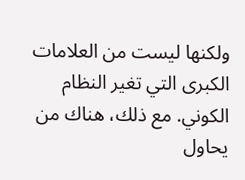ولكنها ليست من العلامات الكبرى التي تغير النظام الكوني. مع ذلك، هناك من يحاول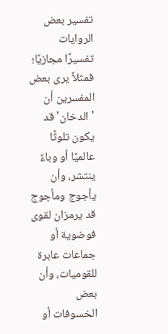تفسير بعض الروايات تفسيرًا مجازيًا؛ فمثلاً يرى بعض المفسرين أن 'الدخان' قد يكون تلوثًا عالميًا أو وباءً ينتشر، وأن يأجوج ومأجوج قد يرمزان لقوى فوضوية أو جماعات عابرة للقوميات، وأن بعض الخسوفات أو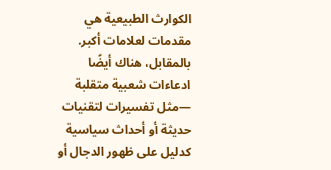الكوارث الطبيعية هي مقدمات لعلامات أكبر. بالمقابل، هناك أيضًا ادعاءات شعبية متقلبة —مثل تفسيرات لتقنيات حديثة أو أحداث سياسية كدليل على ظهور الدجال أو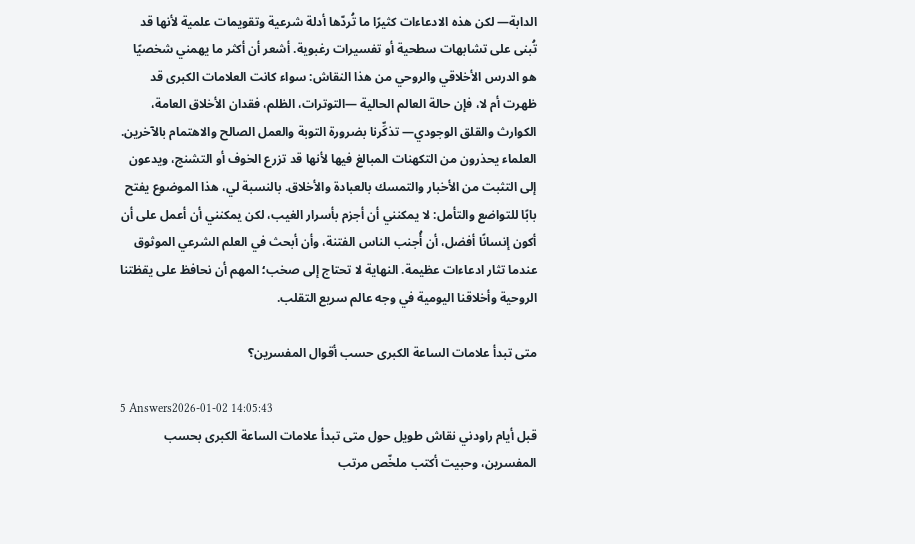الدابة— لكن هذه الادعاءات كثيرًا ما تُردّها أدلة شرعية وتقويمات علمية لأنها قد تُبنى على تشابهات سطحية أو تفسيرات رغبوية. أشعر أن أكثر ما يهمني شخصيًا هو الدرس الأخلاقي والروحي من هذا النقاش: سواء كانت العلامات الكبرى قد ظهرت أم لا، فإن حالة العالم الحالية —التوترات، الظلم، فقدان الأخلاق العامة، الكوارث والقلق الوجودي— تذكِّرنا بضرورة التوبة والعمل الصالح والاهتمام بالآخرين. العلماء يحذرون من التكهنات المبالغ فيها لأنها قد تزرع الخوف أو التشنج، ويدعون إلى التثبت من الأخبار والتمسك بالعبادة والأخلاق. بالنسبة لي، هذا الموضوع يفتح بابًا للتواضع والتأمل: لا يمكنني أن أجزم بأسرار الغيب، لكن يمكنني أن أعمل على أن أكون إنسانًا أفضل، أن أُجنب الناس الفتنة، وأن أبحث في العلم الشرعي الموثوق عندما تثار ادعاءات عظيمة. النهاية لا تحتاج إلى صخب؛ المهم أن نحافظ على يقظتنا الروحية وأخلاقنا اليومية في وجه عالم سريع التقلب.

متى تبدأ علامات الساعة الكبرى حسب أقوال المفسرين؟

5 Answers2026-01-02 14:05:43
قبل أيام راودني نقاش طويل حول متى تبدأ علامات الساعة الكبرى بحسب المفسرين، وحبيت أكتب ملخّص مرتب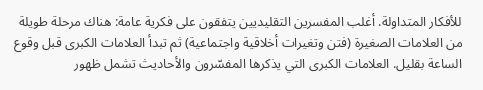للأفكار المتداولة. أغلب المفسرين التقليديين يتفقون على فكرية عامة: هناك مرحلة طويلة من العلامات الصغيرة (فتن وتغيرات أخلاقية واجتماعية) ثم تبدأ العلامات الكبرى قبل وقوع الساعة بقليل. العلامات الكبرى التي يذكرها المفسّرون والأحاديث تشمل ظهور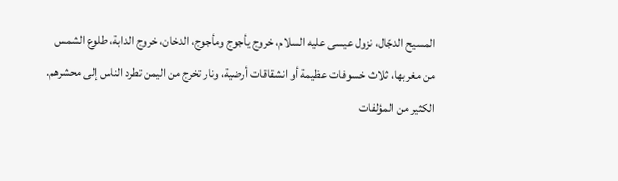المسيح الدجّال، نزول عيسى عليه السلام، خروج يأجوج ومأجوج، الدخان، خروج الدابة، طلوع الشمس من مغربها، ثلاث خسوفات عظيمة أو انشقاقات أرضية، ونار تخرج من اليمن تطرد الناس إلى محشرهم. الكثير من المؤلفات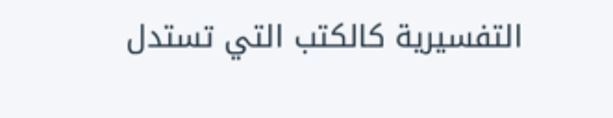التفسيرية كالكتب التي تستدل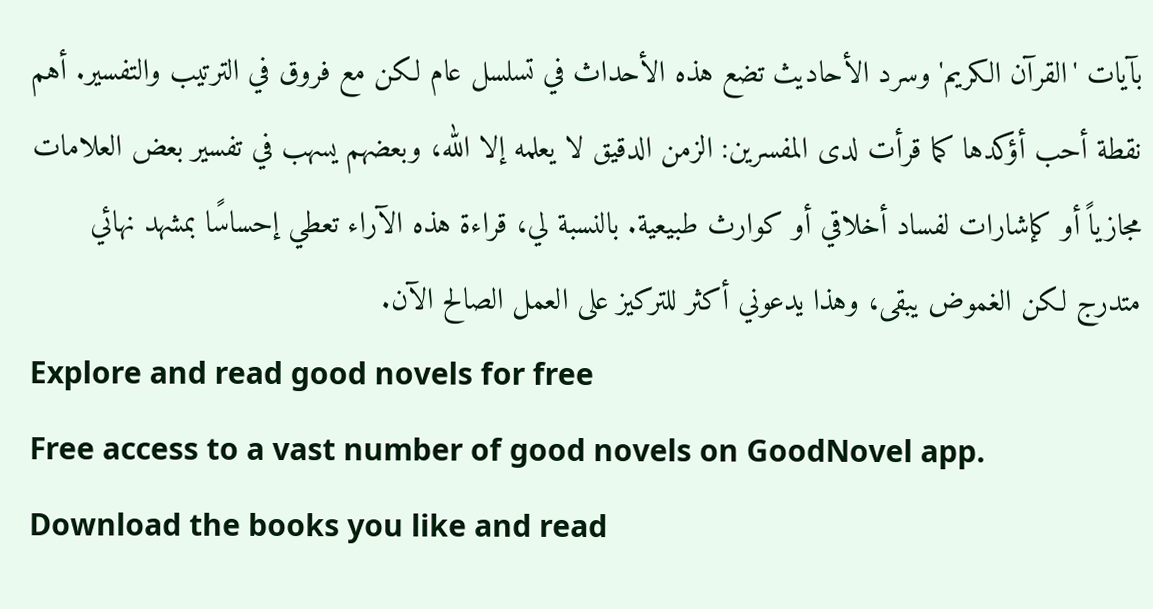بآيات 'القرآن الكريم' وسرد الأحاديث تضع هذه الأحداث في تسلسل عام لكن مع فروق في الترتيب والتفسير. أهم نقطة أحب أؤكدها كما قرأت لدى المفسرين: الزمن الدقيق لا يعلمه إلا الله، وبعضهم يسهب في تفسير بعض العلامات مجازياً أو كإشارات لفساد أخلاقي أو كوارث طبيعية. بالنسبة لي، قراءة هذه الآراء تعطي إحساسًا بمشهد نهائي متدرج لكن الغموض يبقى، وهذا يدعوني أكثر للتركيز على العمل الصالح الآن.
Explore and read good novels for free
Free access to a vast number of good novels on GoodNovel app. Download the books you like and read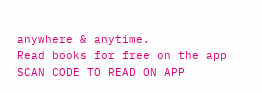anywhere & anytime.
Read books for free on the app
SCAN CODE TO READ ON APP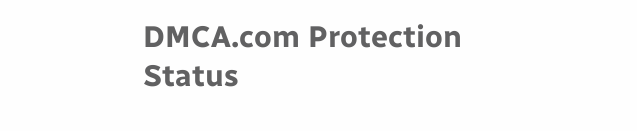DMCA.com Protection Status